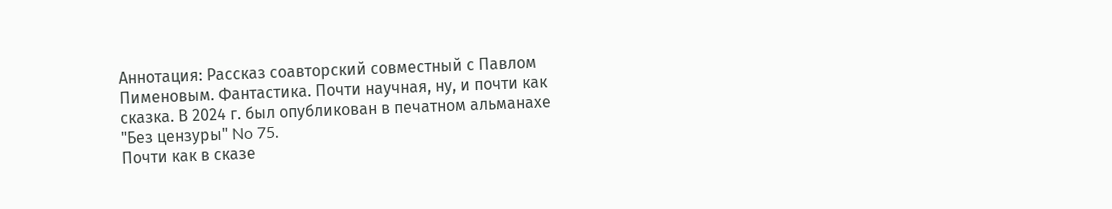Аннотация: Рассказ соавторский совместный с Павлом Пименовым. Фантастика. Почти научная, ну, и почти как сказка. В 2024 г. был опубликован в печатном альманахе "Без цензуры" No 75.
Почти как в сказе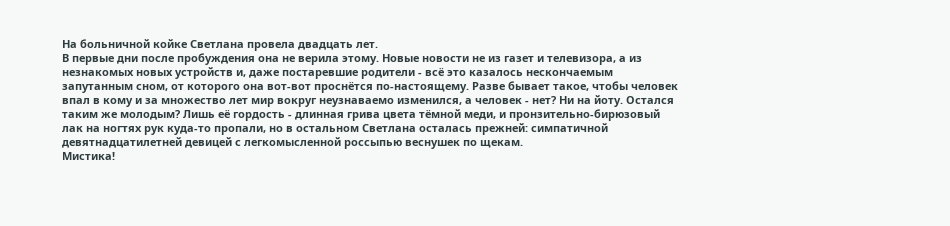На больничной койке Светлана провела двадцать лет.
В первые дни после пробуждения она не верила этому. Новые новости не из газет и телевизора, а из незнакомых новых устройств и, даже постаревшие родители - всё это казалось нескончаемым запутанным сном, от которого она вот-вот проснётся по-настоящему. Разве бывает такое, чтобы человек впал в кому и за множество лет мир вокруг неузнаваемо изменился, а человек - нет? Ни на йоту. Остался таким же молодым? Лишь её гордость - длинная грива цвета тёмной меди, и пронзительно-бирюзовый лак на ногтях рук куда-то пропали, но в остальном Светлана осталась прежней: симпатичной девятнадцатилетней девицей с легкомысленной россыпью веснушек по щекам.
Мистика!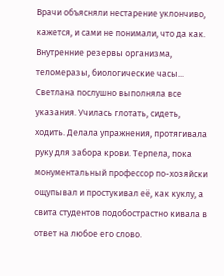Врачи объясняли нестарение уклончиво, кажется, и сами не понимали, что да как. Внутренние резервы организма, теломеразы, биологические часы...
Светлана послушно выполняла все указания. Училась глотать, сидеть, ходить. Делала упражнения, протягивала руку для забора крови. Терпела, пока монументальный профессор по-хозяйски ощупывал и простукивал её, как куклу, а свита студентов подобострастно кивала в ответ на любое его слово.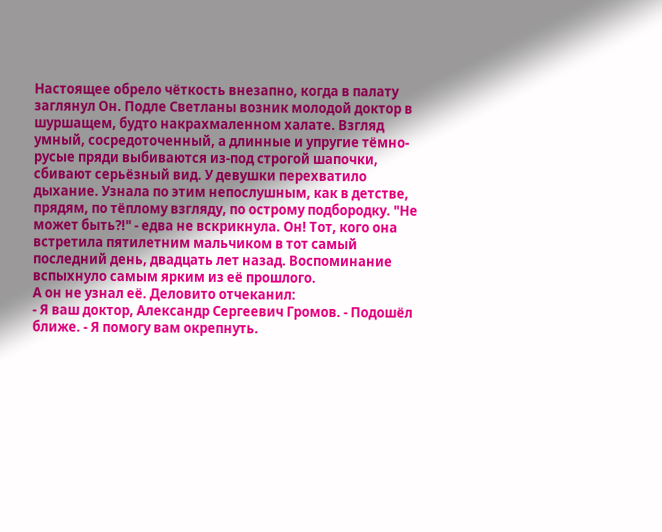Настоящее обрело чёткость внезапно, когда в палату заглянул Он. Подле Светланы возник молодой доктор в шуршащем, будто накрахмаленном халате. Взгляд умный, сосредоточенный, а длинные и упругие тёмно-русые пряди выбиваются из-под строгой шапочки, сбивают серьёзный вид. У девушки перехватило дыхание. Узнала по этим непослушным, как в детстве, прядям, по тёплому взгляду, по острому подбородку. "Не может быть?!" - едва не вскрикнула. Он! Тот, кого она встретила пятилетним мальчиком в тот самый последний день, двадцать лет назад. Воспоминание вспыхнуло самым ярким из её прошлого.
А он не узнал её. Деловито отчеканил:
- Я ваш доктор, Александр Сергеевич Громов. - Подошёл ближе. - Я помогу вам окрепнуть.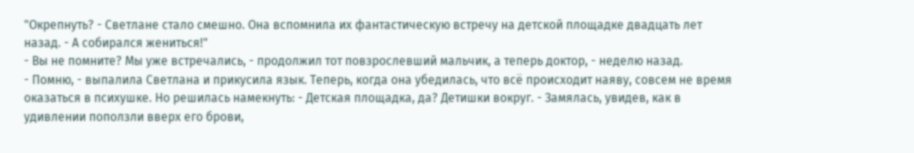"Окрепнуть? - Светлане стало смешно. Она вспомнила их фантастическую встречу на детской площадке двадцать лет назад. - А собирался жениться!"
- Вы не помните? Мы уже встречались, - продолжил тот повзрослевший мальчик, а теперь доктор, - неделю назад.
- Помню, - выпалила Светлана и прикусила язык. Теперь, когда она убедилась, что всё происходит наяву, совсем не время оказаться в психушке. Но решилась намекнуть: - Детская площадка, да? Детишки вокруг. - Замялась, увидев, как в удивлении поползли вверх его брови,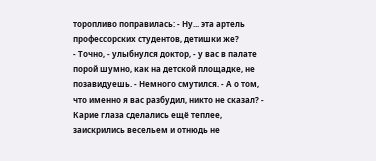торопливо поправилась: - Ну... эта артель профессорских студентов, детишки же?
- Точно, - улыбнулся доктор, - у вас в палате порой шумно, как на детской площадке, не позавидуешь. - Немного смутился. - А о том, что именно я вас разбудил, никто не сказал? - Карие глаза сделались ещё теплее, заискрились весельем и отнюдь не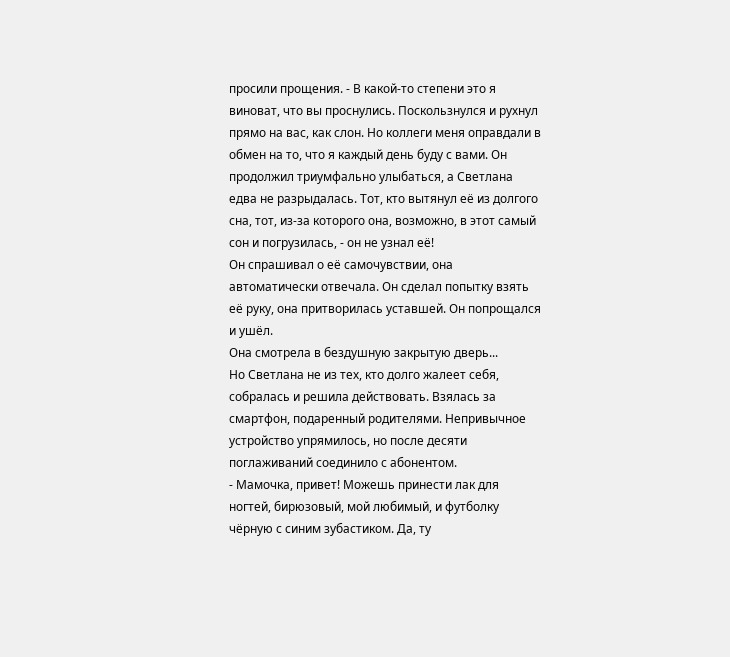просили прощения. - В какой-то степени это я виноват, что вы проснулись. Поскользнулся и рухнул прямо на вас, как слон. Но коллеги меня оправдали в обмен на то, что я каждый день буду с вами. Он продолжил триумфально улыбаться, а Светлана едва не разрыдалась. Тот, кто вытянул её из долгого сна, тот, из-за которого она, возможно, в этот самый сон и погрузилась, - он не узнал её!
Он спрашивал о её самочувствии, она автоматически отвечала. Он сделал попытку взять её руку, она притворилась уставшей. Он попрощался и ушёл.
Она смотрела в бездушную закрытую дверь...
Но Светлана не из тех, кто долго жалеет себя, собралась и решила действовать. Взялась за смартфон, подаренный родителями. Непривычное устройство упрямилось, но после десяти поглаживаний соединило с абонентом.
- Мамочка, привет! Можешь принести лак для ногтей, бирюзовый, мой любимый, и футболку чёрную с синим зубастиком. Да, ту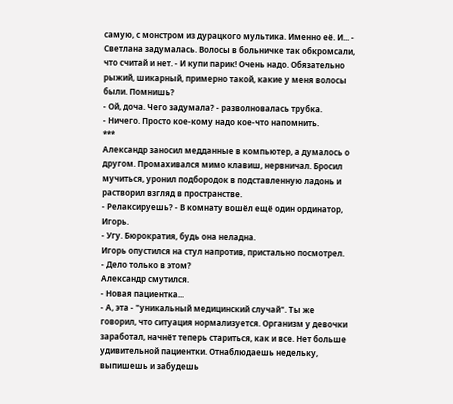самую, с монстром из дурацкого мультика. Именно её. И... - Светлана задумалась. Волосы в больничке так обкромсали, что считай и нет. - И купи парик! Очень надо. Обязательно рыжий, шикарный, примерно такой, какие у меня волосы были. Помнишь?
- Ой, доча. Чего задумала? - разволновалась трубка.
- Ничего. Просто кое-кому надо кое-что напомнить.
***
Александр заносил медданные в компьютер, а думалось о другом. Промахивался мимо клавиш, нервничал. Бросил мучиться, уронил подбородок в подставленную ладонь и растворил взгляд в пространстве.
- Релаксируешь? - В комнату вошёл ещё один ординатор, Игорь.
- Угу. Бюрократия, будь она неладна.
Игорь опустился на стул напротив, пристально посмотрел.
- Дело только в этом?
Александр смутился.
- Новая пациентка...
- А, эта - "уникальный медицинский случай". Ты же говорил, что ситуация нормализуется. Организм у девочки заработал, начнёт теперь стариться, как и все. Нет больше удивительной пациентки. Отнаблюдаешь недельку, выпишешь и забудешь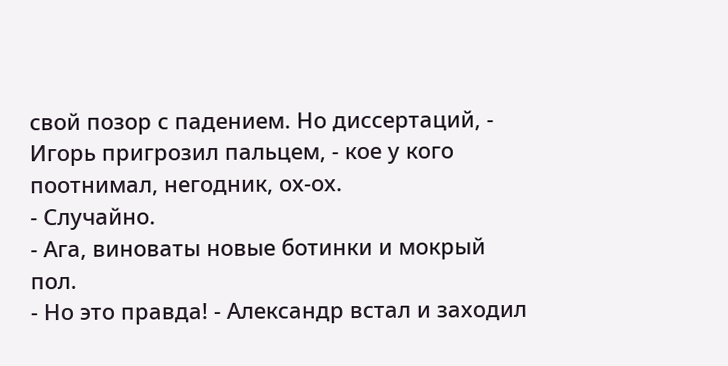свой позор с падением. Но диссертаций, - Игорь пригрозил пальцем, - кое у кого поотнимал, негодник, ох-ох.
- Случайно.
- Ага, виноваты новые ботинки и мокрый пол.
- Но это правда! - Александр встал и заходил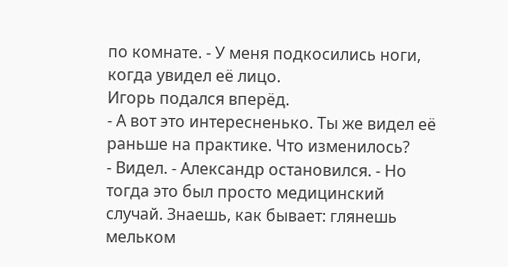по комнате. - У меня подкосились ноги, когда увидел её лицо.
Игорь подался вперёд.
- А вот это интересненько. Ты же видел её раньше на практике. Что изменилось?
- Видел. - Александр остановился. - Но тогда это был просто медицинский случай. Знаешь, как бывает: глянешь мельком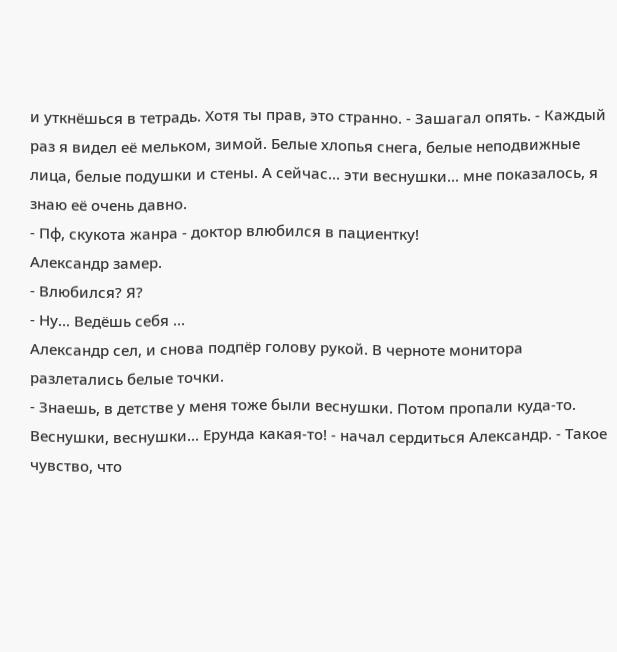и уткнёшься в тетрадь. Хотя ты прав, это странно. - Зашагал опять. - Каждый раз я видел её мельком, зимой. Белые хлопья снега, белые неподвижные лица, белые подушки и стены. А сейчас... эти веснушки... мне показалось, я знаю её очень давно.
- Пф, скукота жанра - доктор влюбился в пациентку!
Александр замер.
- Влюбился? Я?
- Ну... Ведёшь себя ...
Александр сел, и снова подпёр голову рукой. В черноте монитора разлетались белые точки.
- Знаешь, в детстве у меня тоже были веснушки. Потом пропали куда-то. Веснушки, веснушки... Ерунда какая-то! - начал сердиться Александр. - Такое чувство, что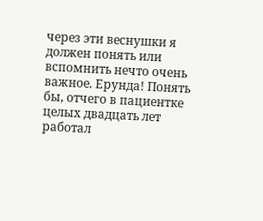через эти веснушки я должен понять или вспомнить нечто очень важное. Ерунда! Понять бы, отчего в пациентке целых двадцать лет работал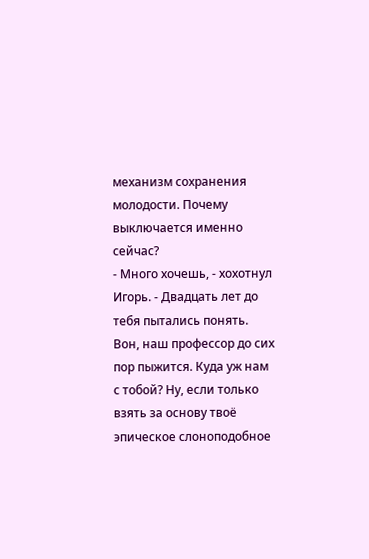механизм сохранения молодости. Почему выключается именно сейчас?
- Много хочешь, - хохотнул Игорь. - Двадцать лет до тебя пытались понять. Вон, наш профессор до сих пор пыжится. Куда уж нам с тобой? Ну, если только взять за основу твоё эпическое слоноподобное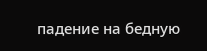падение на бедную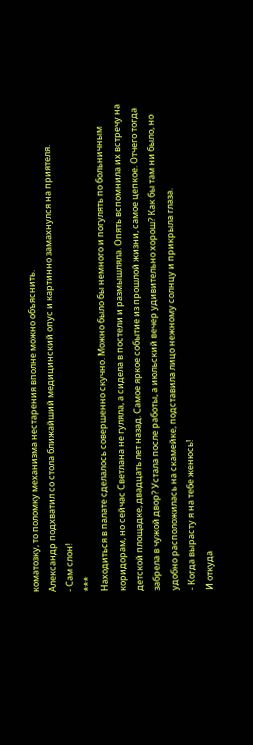коматозку, то поломку механизма нестарения вполне можно объяснить.
Александр подхватил со стола ближайший медицинский опус и картинно замахнулся на приятеля.
- Сам слон!
***
Находиться в палате сделалось совершенно скучно. Можно было бы немного и погулять по больничным коридорам, но сейчас Светлана не гуляла, а сидела в постели и размышляла. Опять вспомнила их встречу на детской площадке, двадцать лет назад. Самое яркое событие из прошлой жизни, самое цепкое. Отчего тогда забрела в чужой двор? Устала после работы, а июльский вечер удивительно хорош? Как бы там ни было, но удобно расположилась на скамейке, подставила лицо нежному солнцу и прикрыла глаза.
- Когда вырасту я на тебе женюсь!
И откуда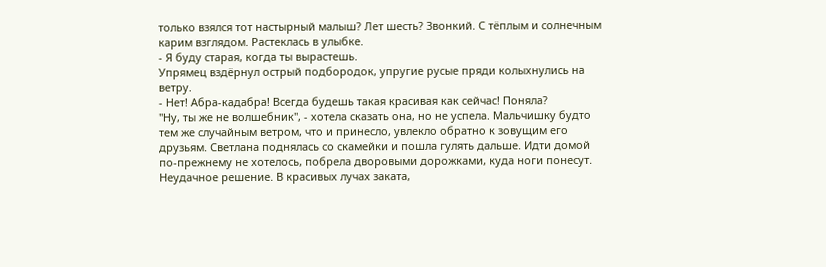только взялся тот настырный малыш? Лет шесть? Звонкий. С тёплым и солнечным карим взглядом. Растеклась в улыбке.
- Я буду старая, когда ты вырастешь.
Упрямец вздёрнул острый подбородок, упругие русые пряди колыхнулись на ветру.
- Нет! Абра-кадабра! Всегда будешь такая красивая как сейчас! Поняла?
"Ну, ты же не волшебник", - хотела сказать она, но не успела. Мальчишку будто тем же случайным ветром, что и принесло, увлекло обратно к зовущим его друзьям. Светлана поднялась со скамейки и пошла гулять дальше. Идти домой по-прежнему не хотелось, побрела дворовыми дорожками, куда ноги понесут. Неудачное решение. В красивых лучах заката,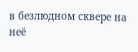в безлюдном сквере на неё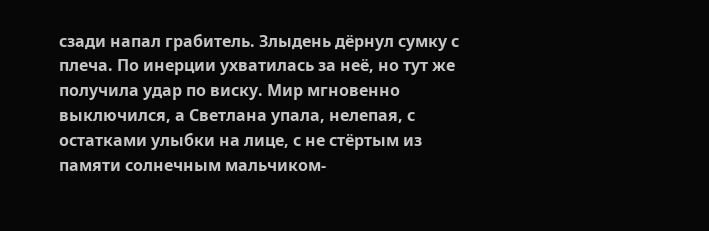сзади напал грабитель. Злыдень дёрнул сумку с плеча. По инерции ухватилась за неё, но тут же получила удар по виску. Мир мгновенно выключился, а Светлана упала, нелепая, с остатками улыбки на лице, с не стёртым из памяти солнечным мальчиком-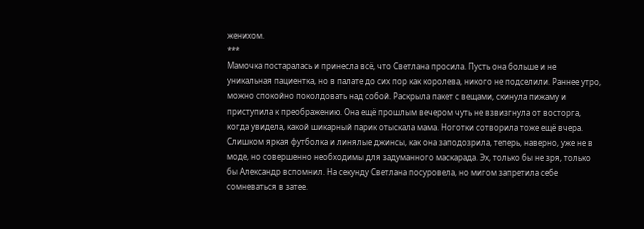женихом.
***
Мамочка постаралась и принесла всё, что Светлана просила. Пусть она больше и не уникальная пациентка, но в палате до сих пор как королева, никого не подселили. Раннее утро, можно спокойно поколдовать над собой. Раскрыла пакет с вещами, скинула пижаму и приступила к преображению. Она ещё прошлым вечером чуть не взвизгнула от восторга, когда увидела, какой шикарный парик отыскала мама. Ноготки сотворила тоже ещё вчера. Слишком яркая футболка и линялые джинсы, как она заподозрила, теперь, наверно, уже не в моде, но совершенно необходимы для задуманного маскарада. Эх, только бы не зря, только бы Александр вспомнил. На секунду Светлана посуровела, но мигом запретила себе сомневаться в затее.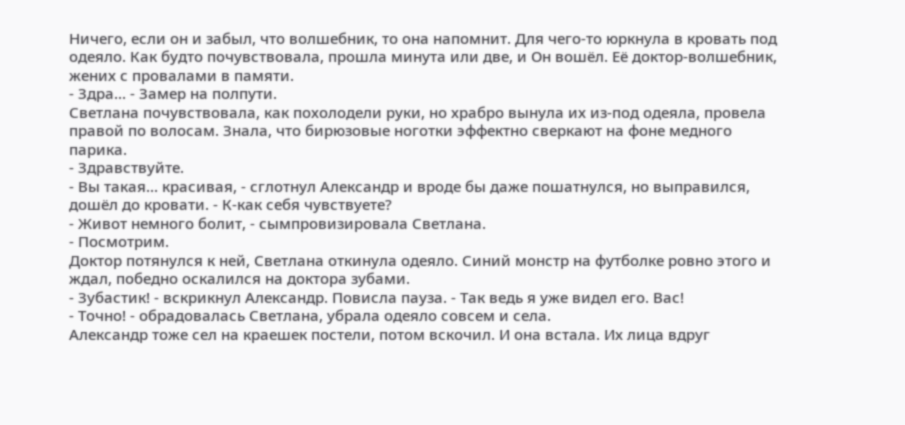Ничего, если он и забыл, что волшебник, то она напомнит. Для чего-то юркнула в кровать под одеяло. Как будто почувствовала, прошла минута или две, и Он вошёл. Её доктор-волшебник, жених с провалами в памяти.
- Здра... - Замер на полпути.
Светлана почувствовала, как похолодели руки, но храбро вынула их из-под одеяла, провела правой по волосам. Знала, что бирюзовые ноготки эффектно сверкают на фоне медного парика.
- Здравствуйте.
- Вы такая... красивая, - сглотнул Александр и вроде бы даже пошатнулся, но выправился, дошёл до кровати. - К-как себя чувствуете?
- Живот немного болит, - сымпровизировала Светлана.
- Посмотрим.
Доктор потянулся к ней, Светлана откинула одеяло. Синий монстр на футболке ровно этого и ждал, победно оскалился на доктора зубами.
- Зубастик! - вскрикнул Александр. Повисла пауза. - Так ведь я уже видел его. Вас!
- Точно! - обрадовалась Светлана, убрала одеяло совсем и села.
Александр тоже сел на краешек постели, потом вскочил. И она встала. Их лица вдруг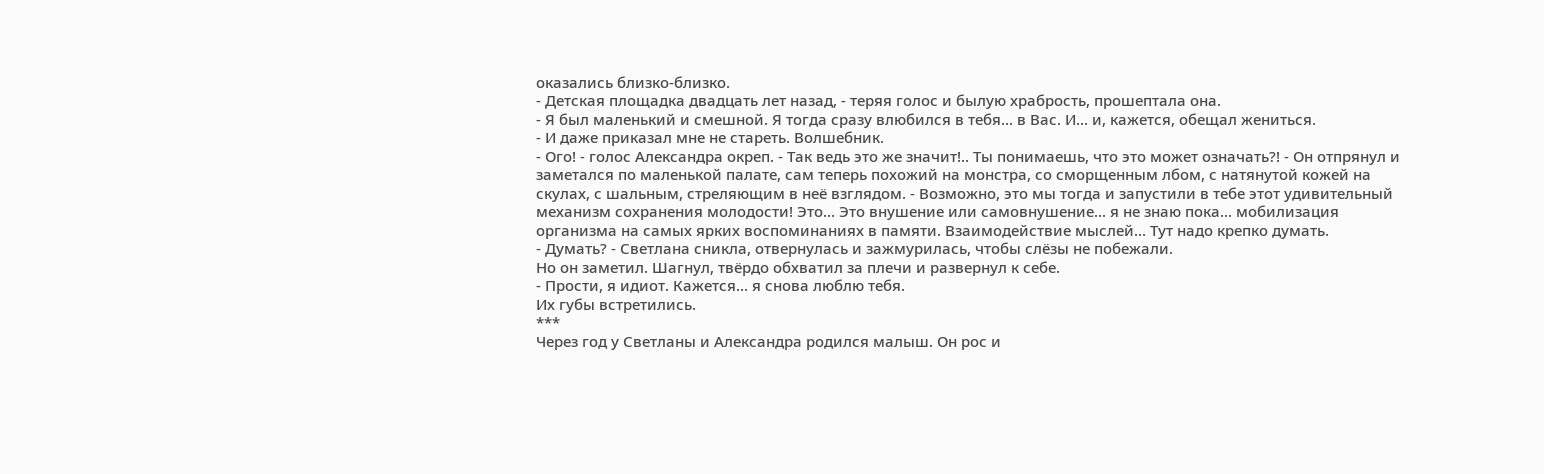оказались близко-близко.
- Детская площадка двадцать лет назад, - теряя голос и былую храбрость, прошептала она.
- Я был маленький и смешной. Я тогда сразу влюбился в тебя... в Вас. И... и, кажется, обещал жениться.
- И даже приказал мне не стареть. Волшебник.
- Ого! - голос Александра окреп. - Так ведь это же значит!.. Ты понимаешь, что это может означать?! - Он отпрянул и заметался по маленькой палате, сам теперь похожий на монстра, со сморщенным лбом, с натянутой кожей на скулах, с шальным, стреляющим в неё взглядом. - Возможно, это мы тогда и запустили в тебе этот удивительный механизм сохранения молодости! Это... Это внушение или самовнушение... я не знаю пока... мобилизация организма на самых ярких воспоминаниях в памяти. Взаимодействие мыслей... Тут надо крепко думать.
- Думать? - Светлана сникла, отвернулась и зажмурилась, чтобы слёзы не побежали.
Но он заметил. Шагнул, твёрдо обхватил за плечи и развернул к себе.
- Прости, я идиот. Кажется... я снова люблю тебя.
Их губы встретились.
***
Через год у Светланы и Александра родился малыш. Он рос и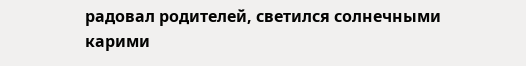радовал родителей, светился солнечными карими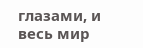глазами, и весь мир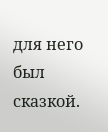для него был сказкой.